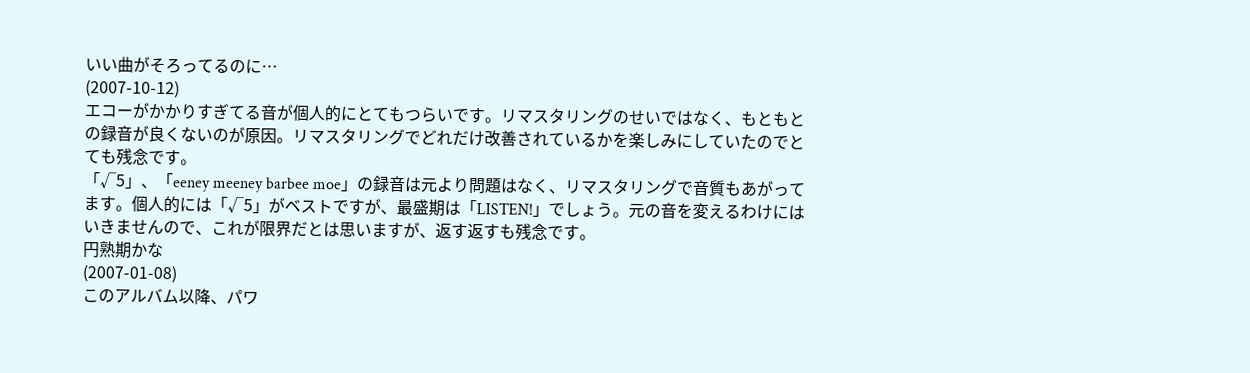いい曲がそろってるのに…
(2007-10-12)
エコーがかかりすぎてる音が個人的にとてもつらいです。リマスタリングのせいではなく、もともとの録音が良くないのが原因。リマスタリングでどれだけ改善されているかを楽しみにしていたのでとても残念です。
「√5」、「eeney meeney barbee moe」の録音は元より問題はなく、リマスタリングで音質もあがってます。個人的には「√5」がベストですが、最盛期は「LISTEN!」でしょう。元の音を変えるわけにはいきませんので、これが限界だとは思いますが、返す返すも残念です。
円熟期かな
(2007-01-08)
このアルバム以降、パワ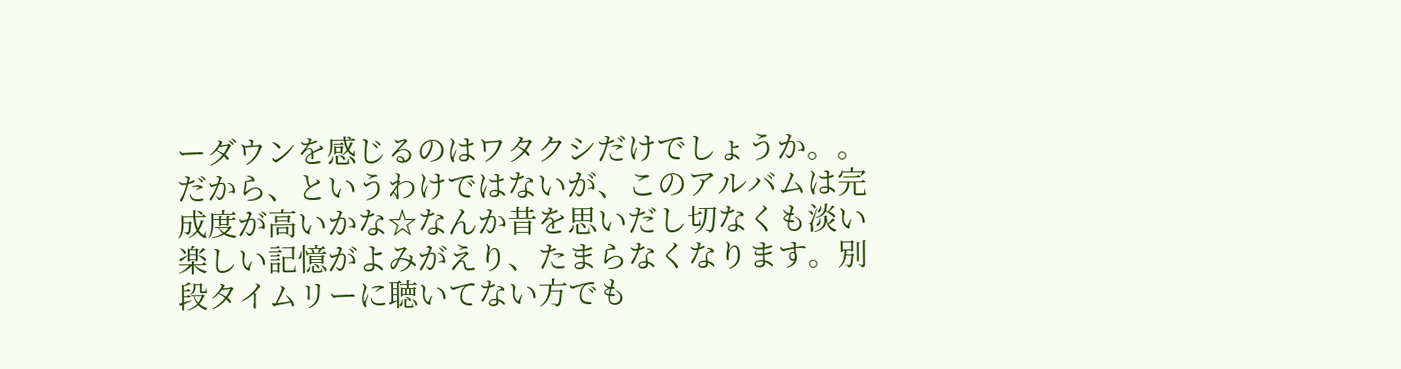ーダウンを感じるのはワタクシだけでしょうか。。だから、というわけではないが、このアルバムは完成度が高いかな☆なんか昔を思いだし切なくも淡い楽しい記憶がよみがえり、たまらなくなります。別段タイムリーに聴いてない方でも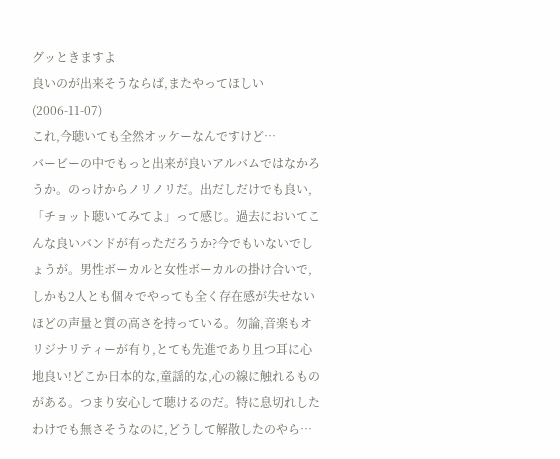グッときますよ
良いのが出来そうならば,またやってほしい
(2006-11-07)
これ,今聴いても全然オッケーなんですけど…
バービーの中でもっと出来が良いアルバムではなかろうか。のっけからノリノリだ。出だしだけでも良い,「チョット聴いてみてよ」って感じ。過去においてこんな良いバンドが有っただろうか?今でもいないでしょうが。男性ボーカルと女性ボーカルの掛け合いで,しかも2人とも個々でやっても全く存在感が失せないほどの声量と質の高さを持っている。勿論,音楽もオリジナリティーが有り,とても先進であり且つ耳に心地良い!どこか日本的な,童謡的な,心の線に触れるものがある。つまり安心して聴けるのだ。特に息切れしたわけでも無さそうなのに,どうして解散したのやら…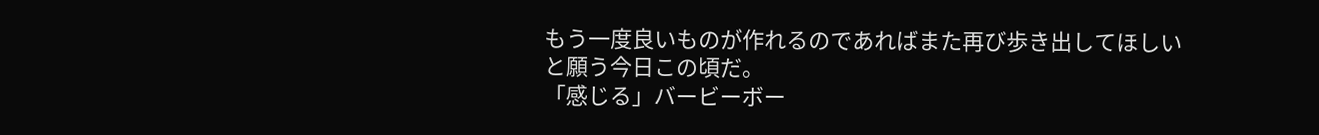もう一度良いものが作れるのであればまた再び歩き出してほしいと願う今日この頃だ。
「感じる」バービーボー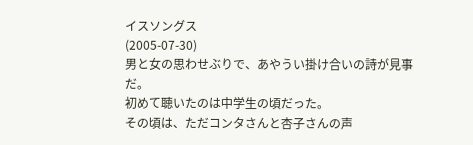イスソングス
(2005-07-30)
男と女の思わせぶりで、あやうい掛け合いの詩が見事だ。
初めて聴いたのは中学生の頃だった。
その頃は、ただコンタさんと杏子さんの声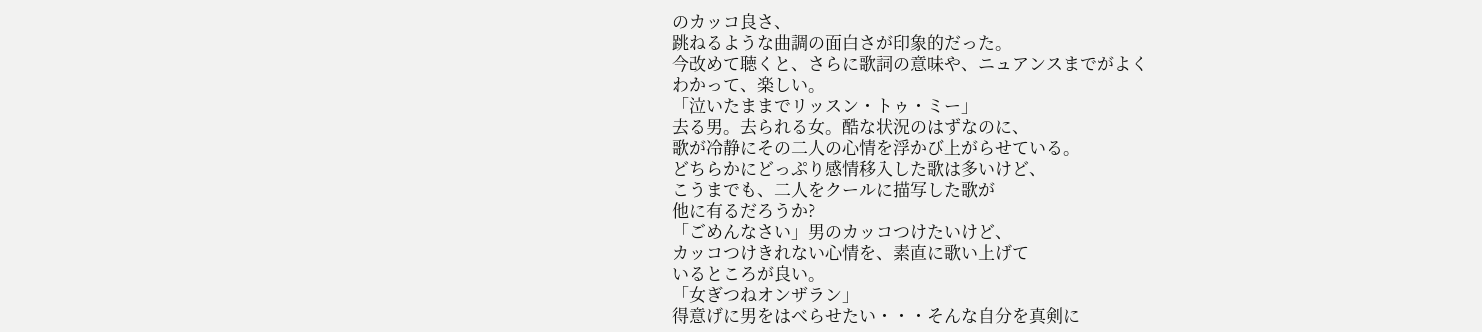のカッコ良さ、
跳ねるような曲調の面白さが印象的だった。
今改めて聴くと、さらに歌詞の意味や、ニュアンスまでがよく
わかって、楽しい。
「泣いたままでリッスン・トゥ・ミー」
去る男。去られる女。酷な状況のはずなのに、
歌が冷静にその二人の心情を浮かび上がらせている。
どちらかにどっぷり感情移入した歌は多いけど、
こうまでも、二人をクールに描写した歌が
他に有るだろうか?
「ごめんなさい」男のカッコつけたいけど、
カッコつけきれない心情を、素直に歌い上げて
いるところが良い。
「女ぎつねオンザラン」
得意げに男をはべらせたい・・・そんな自分を真剣に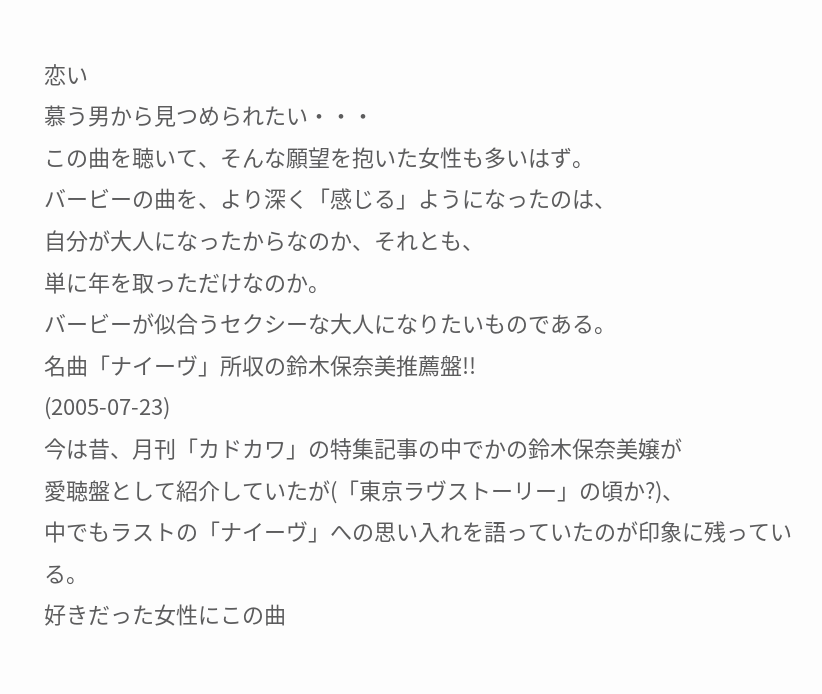恋い
慕う男から見つめられたい・・・
この曲を聴いて、そんな願望を抱いた女性も多いはず。
バービーの曲を、より深く「感じる」ようになったのは、
自分が大人になったからなのか、それとも、
単に年を取っただけなのか。
バービーが似合うセクシーな大人になりたいものである。
名曲「ナイーヴ」所収の鈴木保奈美推薦盤!!
(2005-07-23)
今は昔、月刊「カドカワ」の特集記事の中でかの鈴木保奈美嬢が
愛聴盤として紹介していたが(「東京ラヴストーリー」の頃か?)、
中でもラストの「ナイーヴ」への思い入れを語っていたのが印象に残っている。
好きだった女性にこの曲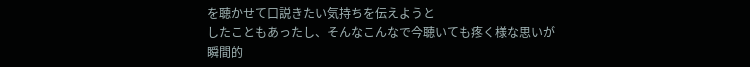を聴かせて口説きたい気持ちを伝えようと
したこともあったし、そんなこんなで今聴いても疼く様な思いが
瞬間的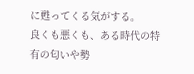に甦ってくる気がする。
良くも悪くも、ある時代の特有の匂いや勢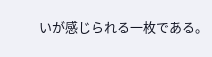いが感じられる一枚である。